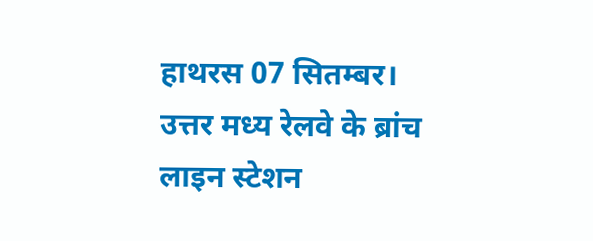हाथरस 07 सितम्बर। उत्तर मध्य रेलवे के ब्रांच लाइन स्टेशन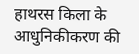हाथरस किला के आधुनिकीकरण की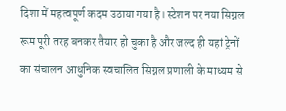दिशा में महत्वपूर्ण कदम उठाया गया है। स्टेशन पर नया सिग्नल रूम पूरी तरह बनकर तैयार हो चुका है और जल्द ही यहां ट्रेनों का संचालन आधुनिक स्वचालित सिग्नल प्रणाली के माध्यम से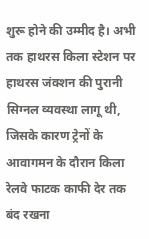शुरू होने की उम्मीद है। अभी तक हाथरस किला स्टेशन पर हाथरस जंक्शन की पुरानी सिग्नल व्यवस्था लागू थी, जिसके कारण ट्रेनों के आवागमन के दौरान किला रेलवे फाटक काफी देर तक बंद रखना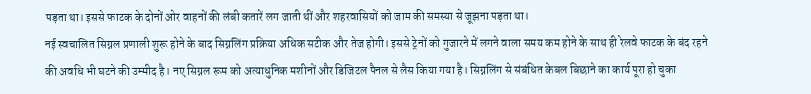पड़ता था। इससे फाटक के दोनों ओर वाहनों की लंबी कतारें लग जाती थीं और शहरवासियों को जाम की समस्या से जूझना पड़ता था।
नई स्वचालित सिग्नल प्रणाली शुरू होने के बाद सिग्नलिंग प्रक्रिया अधिक सटीक और तेज होगी। इससे ट्रेनों को गुजारने में लगने वाला समय कम होने के साथ ही रेलवे फाटक के बंद रहने की अवधि भी घटने की उम्मीद है। नए सिग्नल रूम को अत्याधुनिक मशीनों और डिजिटल पैनल से लैस किया गया है। सिग्नलिंग से संबंधित केबल बिछाने का कार्य पूरा हो चुका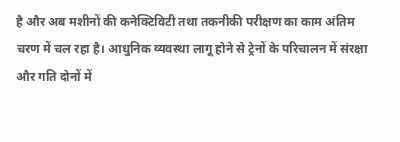है और अब मशीनों की कनेक्टिविटी तथा तकनीकी परीक्षण का काम अंतिम चरण में चल रहा है। आधुनिक व्यवस्था लागू होने से ट्रेनों के परिचालन में संरक्षा और गति दोनों में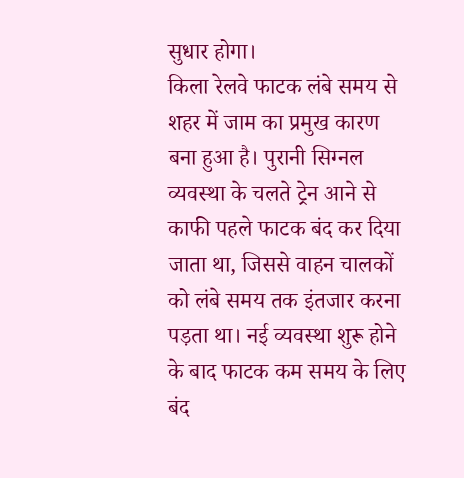सुधार होगा।
किला रेलवे फाटक लंबे समय से शहर में जाम का प्रमुख कारण बना हुआ है। पुरानी सिग्नल व्यवस्था के चलते ट्रेन आने से काफी पहले फाटक बंद कर दिया जाता था, जिससे वाहन चालकों को लंबे समय तक इंतजार करना पड़ता था। नई व्यवस्था शुरू होने के बाद फाटक कम समय के लिए बंद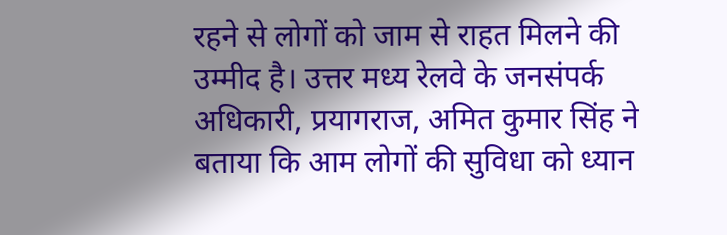रहने से लोगों को जाम से राहत मिलने की उम्मीद है। उत्तर मध्य रेलवे के जनसंपर्क अधिकारी, प्रयागराज, अमित कुमार सिंह ने बताया कि आम लोगों की सुविधा को ध्यान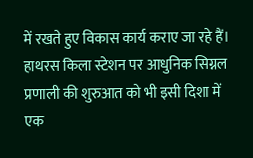में रखते हुए विकास कार्य कराए जा रहे हैं। हाथरस किला स्टेशन पर आधुनिक सिग्नल प्रणाली की शुरुआत को भी इसी दिशा में एक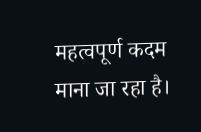महत्वपूर्ण कदम माना जा रहा है।